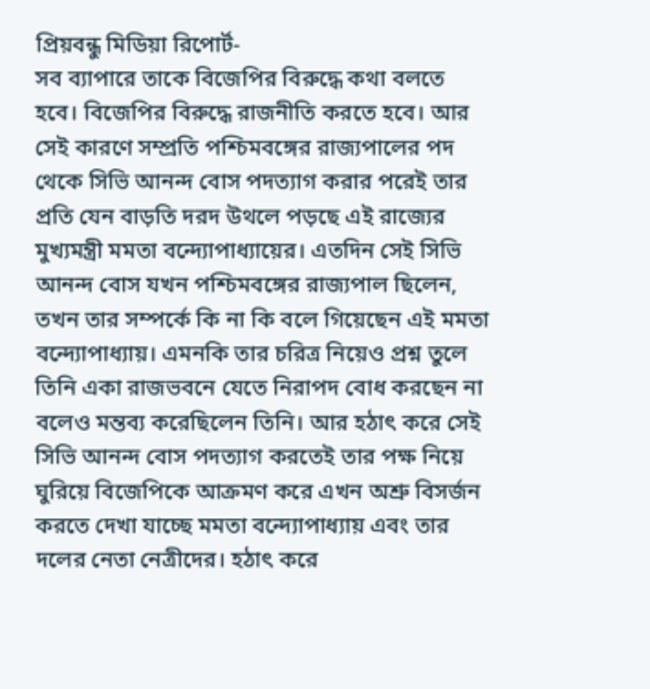প্রিয়বন্ধু মিডিয়া রিপোর্ট-
সব ব্যাপারে তাকে বিজেপির বিরুদ্ধে কথা বলতে হবে। বিজেপির বিরুদ্ধে রাজনীতি করতে হবে। আর সেই কারণে সম্প্রতি পশ্চিমবঙ্গের রাজ্যপালের পদ থেকে সিভি আনন্দ বোস পদত্যাগ করার পরেই তার প্রতি যেন বাড়তি দরদ উথলে পড়ছে এই রাজ্যের মুখ্যমন্ত্রী মমতা বন্দ্যোপাধ্যায়ের। এতদিন সেই সিভি আনন্দ বোস যখন পশ্চিমবঙ্গের রাজ্যপাল ছিলেন, তখন তার সম্পর্কে কি না কি বলে গিয়েছেন এই মমতা বন্দ্যোপাধ্যায়। এমনকি তার চরিত্র নিয়েও প্রশ্ন তুলে তিনি একা রাজভবনে যেতে নিরাপদ বোধ করছেন না বলেও মন্তব্য করেছিলেন তিনি। আর হঠাৎ করে সেই সিভি আনন্দ বোস পদত্যাগ করতেই তার পক্ষ নিয়ে ঘুরিয়ে বিজেপিকে আক্রমণ করে এখন অশ্রু বিসর্জন করতে দেখা যাচ্ছে মমতা বন্দ্যোপাধ্যায় এবং তার দলের নেতা নেত্রীদের। হঠাৎ করে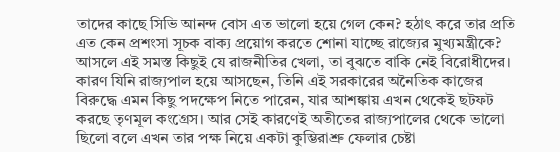তাদের কাছে সিভি আনন্দ বোস এত ভালো হয়ে গেল কেন? হঠাৎ করে তার প্রতি এত কেন প্রশংসা সূচক বাক্য প্রয়োগ করতে শোনা যাচ্ছে রাজ্যের মুখ্যমন্ত্রীকে? আসলে এই সমস্ত কিছুই যে রাজনীতির খেলা, তা বুঝতে বাকি নেই বিরোধীদের। কারণ যিনি রাজ্যপাল হয়ে আসছেন, তিনি এই সরকারের অনৈতিক কাজের বিরুদ্ধে এমন কিছু পদক্ষেপ নিতে পারেন, যার আশঙ্কায় এখন থেকেই ছটফট করছে তৃণমূল কংগ্রেস। আর সেই কারণেই অতীতের রাজ্যপালের থেকে ভালো ছিলো বলে এখন তার পক্ষ নিয়ে একটা কুম্ভিরাশ্রু ফেলার চেষ্টা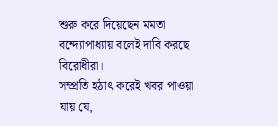শুরু করে দিয়েছেন মমতা বন্দ্যোপাধ্যায় বলেই দাবি করছে বিরোধীরা।
সম্প্রতি হঠাৎ করেই খবর পাওয়া যায় যে,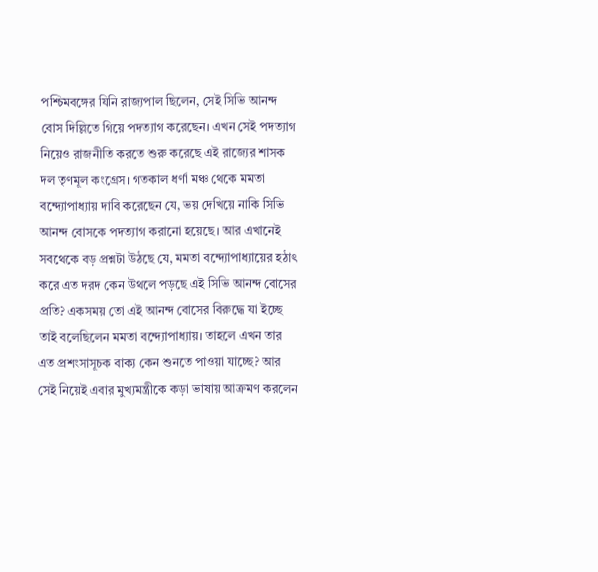পশ্চিমবঙ্গের যিনি রাজ্যপাল ছিলেন, সেই সিভি আনন্দ বোস দিল্লিতে গিয়ে পদত্যাগ করেছেন। এখন সেই পদত্যাগ নিয়েও রাজনীতি করতে শুরু করেছে এই রাজ্যের শাসক দল তৃণমূল কংগ্রেস। গতকাল ধর্ণা মঞ্চ থেকে মমতা বন্দ্যোপাধ্যায় দাবি করেছেন যে, ভয় দেখিয়ে নাকি সিভি আনন্দ বোসকে পদত্যাগ করানো হয়েছে। আর এখানেই সবথেকে বড় প্রশ্নটা উঠছে যে, মমতা বন্দ্যোপাধ্যায়ের হঠাৎ করে এত দরদ কেন উথলে পড়ছে এই সিভি আনন্দ বোসের প্রতি? একসময় তো এই আনন্দ বোসের বিরুদ্ধে যা ইচ্ছে তাই বলেছিলেন মমতা বন্দ্যোপাধ্যায়। তাহলে এখন তার এত প্রশংসাসূচক বাক্য কেন শুনতে পাওয়া যাচ্ছে? আর সেই নিয়েই এবার মুখ্যমন্ত্রীকে কড়া ভাষায় আক্রমণ করলেন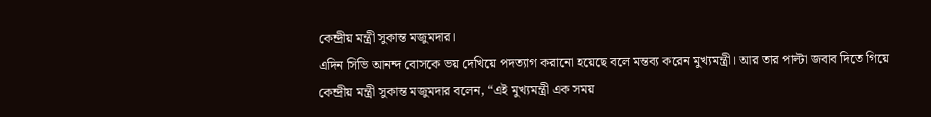কেন্দ্রীয় মন্ত্রী সুকান্ত মজুমদার।
এদিন সিভি আনন্দ বোসকে ভয় দেখিয়ে পদত্যাগ করানো হয়েছে বলে মন্তব্য করেন মুখ্যমন্ত্রী। আর তার পাল্টা জবাব দিতে গিয়ে কেন্দ্রীয় মন্ত্রী সুকান্ত মজুমদার বলেন, “এই মুখ্যমন্ত্রী এক সময়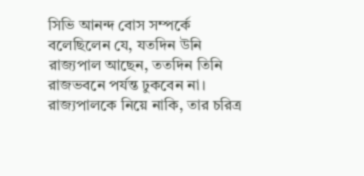সিভি আনন্দ বোস সম্পর্কে বলেছিলেন যে, যতদিন উনি রাজ্যপাল আছেন, ততদিন তিনি রাজভবনে পর্যন্ত ঢুকবেন না। রাজ্যপালকে নিয়ে নাকি, তার চরিত্র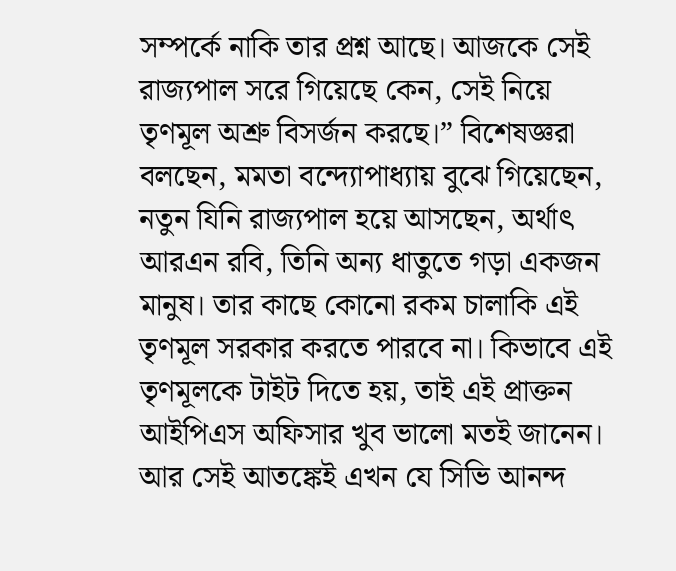সম্পর্কে নাকি তার প্রশ্ন আছে। আজকে সেই রাজ্যপাল সরে গিয়েছে কেন, সেই নিয়ে তৃণমূল অশ্রু বিসর্জন করছে।” বিশেষজ্ঞরা বলছেন, মমতা বন্দ্যোপাধ্যায় বুঝে গিয়েছেন, নতুন যিনি রাজ্যপাল হয়ে আসছেন, অর্থাৎ আরএন রবি, তিনি অন্য ধাতুতে গড়া একজন মানুষ। তার কাছে কোনো রকম চালাকি এই তৃণমূল সরকার করতে পারবে না। কিভাবে এই তৃণমূলকে টাইট দিতে হয়, তাই এই প্রাক্তন আইপিএস অফিসার খুব ভালো মতই জানেন। আর সেই আতঙ্কেই এখন যে সিভি আনন্দ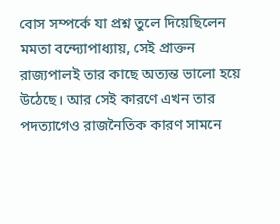বোস সম্পর্কে যা প্রশ্ন তুলে দিয়েছিলেন মমতা বন্দ্যোপাধ্যায়, সেই প্রাক্তন রাজ্যপালই তার কাছে অত্যন্ত ভালো হয়ে উঠেছে। আর সেই কারণে এখন তার পদত্যাগেও রাজনৈতিক কারণ সামনে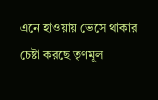এনে হাওয়ায় ভেসে থাকার চেষ্টা করছে তৃণমূল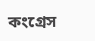কংগ্রেস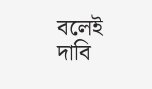বলেই দাবি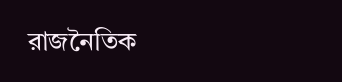রাজনৈতিক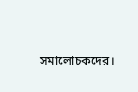সমালোচকদের।